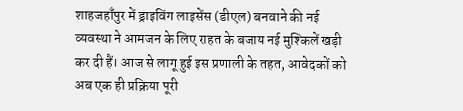शाहजहाँपुर में ड्राइविंग लाइसेंस (डीएल) बनवाने की नई व्यवस्था ने आमजन के लिए राहत के बजाय नई मुश्किलें खड़ी कर दी हैं। आज से लागू हुई इस प्रणाली के तहत, आवेदकों को अब एक ही प्रक्रिया पूरी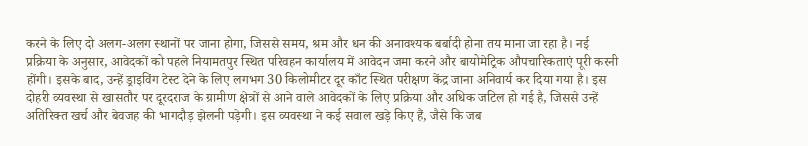करने के लिए दो अलग-अलग स्थानों पर जाना होगा, जिससे समय, श्रम और धन की अनावश्यक बर्बादी होना तय माना जा रहा है। नई प्रक्रिया के अनुसार, आवेदकों को पहले नियामतपुर स्थित परिवहन कार्यालय में आवेदन जमा करने और बायोमेट्रिक औपचारिकताएं पूरी करनी होंगी। इसके बाद, उन्हें ड्राइविंग टेस्ट देने के लिए लगभग 30 किलोमीटर दूर काँट स्थित परीक्षण केंद्र जाना अनिवार्य कर दिया गया है। इस दोहरी व्यवस्था से खासतौर पर दूरदराज के ग्रामीण क्षेत्रों से आने वाले आवेदकों के लिए प्रक्रिया और अधिक जटिल हो गई है, जिससे उन्हें अतिरिक्त खर्च और बेवजह की भागदौड़ झेलनी पड़ेगी। इस व्यवस्था ने कई सवाल खड़े किए हैं, जैसे कि जब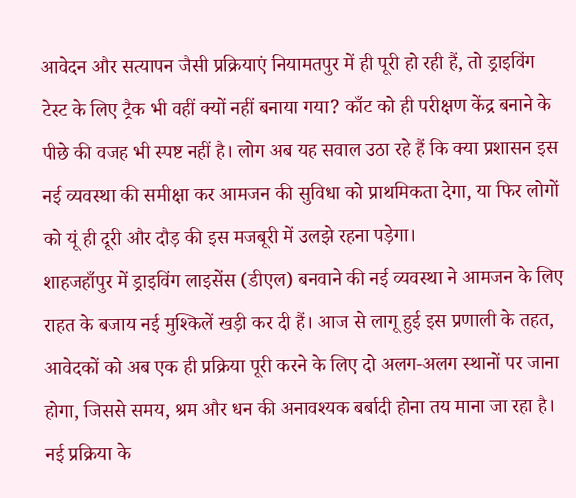आवेदन और सत्यापन जैसी प्रक्रियाएं नियामतपुर में ही पूरी हो रही हैं, तो ड्राइविंग टेस्ट के लिए ट्रैक भी वहीं क्यों नहीं बनाया गया? काँट को ही परीक्षण केंद्र बनाने के पीछे की वजह भी स्पष्ट नहीं है। लोग अब यह सवाल उठा रहे हैं कि क्या प्रशासन इस नई व्यवस्था की समीक्षा कर आमजन की सुविधा को प्राथमिकता देगा, या फिर लोगों को यूं ही दूरी और दौड़ की इस मजबूरी में उलझे रहना पड़ेगा।
शाहजहाँपुर में ड्राइविंग लाइसेंस (डीएल) बनवाने की नई व्यवस्था ने आमजन के लिए राहत के बजाय नई मुश्किलें खड़ी कर दी हैं। आज से लागू हुई इस प्रणाली के तहत, आवेदकों को अब एक ही प्रक्रिया पूरी करने के लिए दो अलग-अलग स्थानों पर जाना होगा, जिससे समय, श्रम और धन की अनावश्यक बर्बादी होना तय माना जा रहा है। नई प्रक्रिया के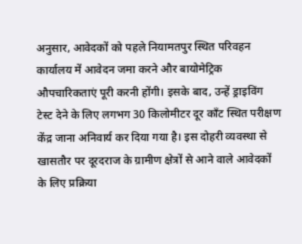अनुसार, आवेदकों को पहले नियामतपुर स्थित परिवहन कार्यालय में आवेदन जमा करने और बायोमेट्रिक औपचारिकताएं पूरी करनी होंगी। इसके बाद, उन्हें ड्राइविंग टेस्ट देने के लिए लगभग 30 किलोमीटर दूर काँट स्थित परीक्षण केंद्र जाना अनिवार्य कर दिया गया है। इस दोहरी व्यवस्था से खासतौर पर दूरदराज के ग्रामीण क्षेत्रों से आने वाले आवेदकों के लिए प्रक्रिया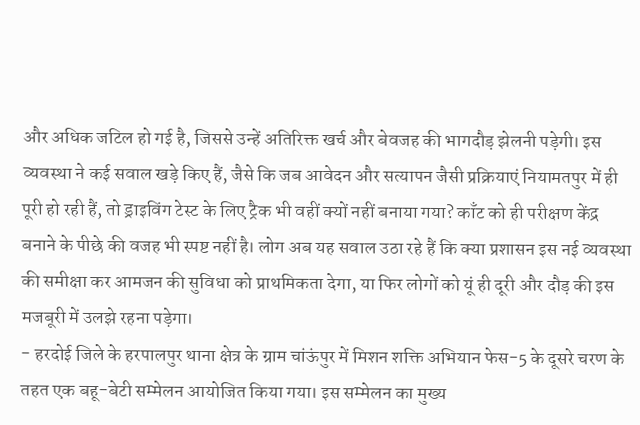और अधिक जटिल हो गई है, जिससे उन्हें अतिरिक्त खर्च और बेवजह की भागदौड़ झेलनी पड़ेगी। इस व्यवस्था ने कई सवाल खड़े किए हैं, जैसे कि जब आवेदन और सत्यापन जैसी प्रक्रियाएं नियामतपुर में ही पूरी हो रही हैं, तो ड्राइविंग टेस्ट के लिए ट्रैक भी वहीं क्यों नहीं बनाया गया? काँट को ही परीक्षण केंद्र बनाने के पीछे की वजह भी स्पष्ट नहीं है। लोग अब यह सवाल उठा रहे हैं कि क्या प्रशासन इस नई व्यवस्था की समीक्षा कर आमजन की सुविधा को प्राथमिकता देगा, या फिर लोगों को यूं ही दूरी और दौड़ की इस मजबूरी में उलझे रहना पड़ेगा।
- हरदोई जिले के हरपालपुर थाना क्षेत्र के ग्राम चांऊंपुर में मिशन शक्ति अभियान फेस-5 के दूसरे चरण के तहत एक बहू-बेटी सम्मेलन आयोजित किया गया। इस सम्मेलन का मुख्य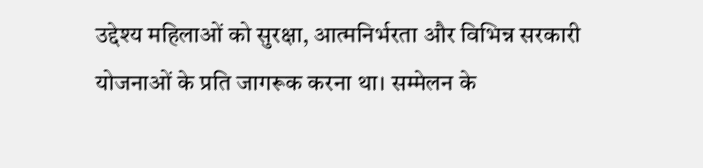उद्देश्य महिलाओं को सुरक्षा, आत्मनिर्भरता और विभिन्न सरकारी योजनाओं के प्रति जागरूक करना था। सम्मेलन के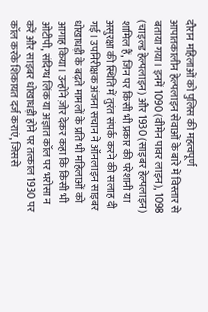दौरान महिलाओं को पुलिस की महत्वपूर्ण आपातकालीन हेल्पलाइन सेवाओं के बारे में विस्तार से बताया गया। इनमें 1090 (वीमेन पावर लाइन), 1098 (चाइल्ड हेल्पलाइन) और 1930 (साइबर हेल्पलाइन) शामिल हैं, जिन पर किसी भी प्रकार की परेशानी या असुरक्षा की स्थिति में तुरंत संपर्क करने की सलाह दी गई। उपनिरीक्षक अंजना सचान ने ऑनलाइन साइबर धोखाधड़ी के बढ़ते मामलों के प्रति भी महिलाओं को आगाह किया। उन्होंने ज़ोर देकर कहा कि किसी भी ओटीपी, संदिग्ध लिंक या अज्ञात कॉल पर भरोसा न करें और साइबर धोखाधड़ी होने पर तत्काल 1930 पर कॉल करके शिकायत दर्ज कराएं, जिससे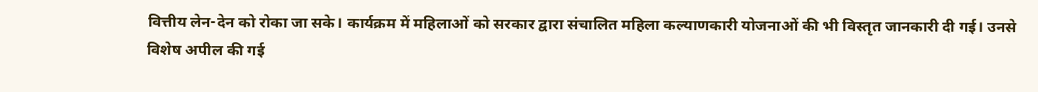वित्तीय लेन-देन को रोका जा सके। कार्यक्रम में महिलाओं को सरकार द्वारा संचालित महिला कल्याणकारी योजनाओं की भी विस्तृत जानकारी दी गई। उनसे विशेष अपील की गई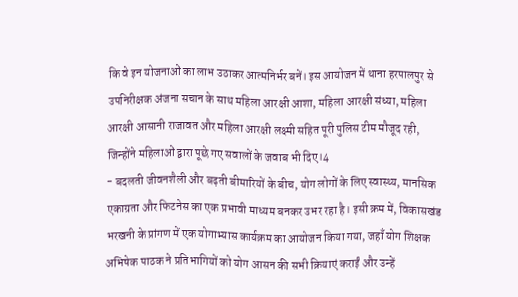कि वे इन योजनाओं का लाभ उठाकर आत्मनिर्भर बनें। इस आयोजन में थाना हरपालपुर से उपनिरीक्षक अंजना सचान के साथ महिला आरक्षी आशा, महिला आरक्षी संध्या, महिला आरक्षी आसानी राजावत और महिला आरक्षी लक्ष्मी सहित पूरी पुलिस टीम मौजूद रही, जिन्होंने महिलाओं द्वारा पूछे गए सवालों के जवाब भी दिए।4
- बदलती जीवनशैली और बढ़ती बीमारियों के बीच, योग लोगों के लिए स्वास्थ्य, मानसिक एकाग्रता और फिटनेस का एक प्रभावी माध्यम बनकर उभर रहा है। इसी क्रम में, विकासखंड भरखनी के प्रांगण में एक योगाभ्यास कार्यक्रम का आयोजन किया गया, जहाँ योग शिक्षक अभिषेक पाठक ने प्रतिभागियों को योग आसन की सभी क्रियाएं कराईं और उन्हें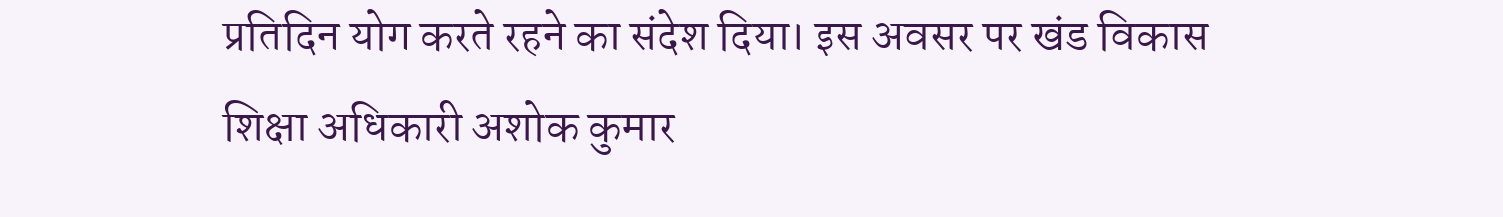प्रतिदिन योग करते रहने का संदेश दिया। इस अवसर पर खंड विकास शिक्षा अधिकारी अशोक कुमार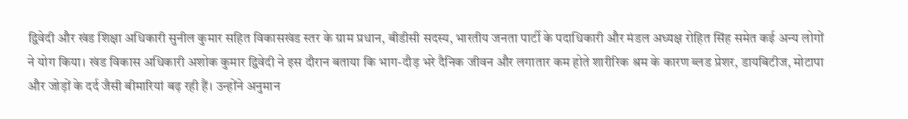द्विवेदी और खंड शिक्षा अधिकारी सुनील कुमार सहित विकासखंड स्तर के ग्राम प्रधान, बीडीसी सदस्य, भारतीय जनता पार्टी के पदाधिकारी और मंडल अध्यक्ष रोहित सिंह समेत कई अन्य लोगों ने योग किया। खंड विकास अधिकारी अशोक कुमार द्विवेदी ने इस दौरान बताया कि भाग-दौड़ भरे दैनिक जीवन और लगातार कम होते शारीरिक श्रम के कारण ब्लड प्रेशर, डायबिटीज, मोटापा और जोड़ों के दर्द जैसी बीमारियां बढ़ रही हैं। उन्होंने अनुमान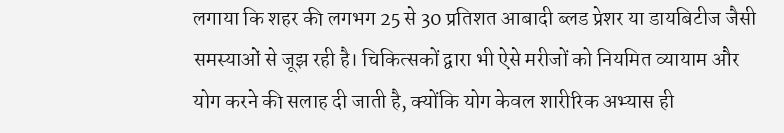लगाया कि शहर की लगभग 25 से 30 प्रतिशत आबादी ब्लड प्रेशर या डायबिटीज जैसी समस्याओं से जूझ रही है। चिकित्सकों द्वारा भी ऐसे मरीजों को नियमित व्यायाम और योग करने की सलाह दी जाती है, क्योंकि योग केवल शारीरिक अभ्यास ही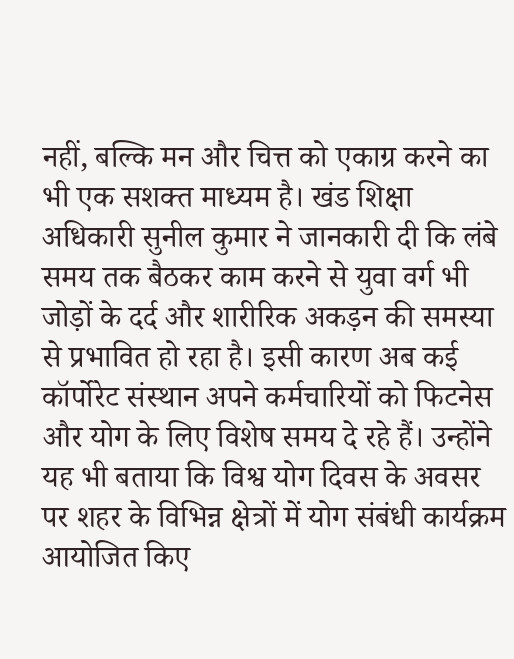नहीं, बल्कि मन और चित्त को एकाग्र करने का भी एक सशक्त माध्यम है। खंड शिक्षा अधिकारी सुनील कुमार ने जानकारी दी कि लंबे समय तक बैठकर काम करने से युवा वर्ग भी जोड़ों के दर्द और शारीरिक अकड़न की समस्या से प्रभावित हो रहा है। इसी कारण अब कई कॉर्पोरेट संस्थान अपने कर्मचारियों को फिटनेस और योग के लिए विशेष समय दे रहे हैं। उन्होंने यह भी बताया कि विश्व योग दिवस के अवसर पर शहर के विभिन्न क्षेत्रों में योग संबंधी कार्यक्रम आयोजित किए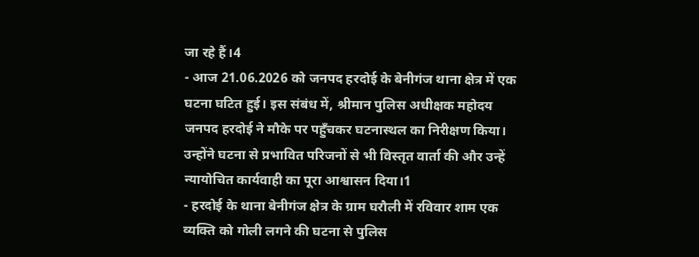जा रहे हैं।4
- आज 21.06.2026 को जनपद हरदोई के बेनीगंज थाना क्षेत्र में एक घटना घटित हुई। इस संबंध में, श्रीमान पुलिस अधीक्षक महोदय जनपद हरदोई ने मौके पर पहुँचकर घटनास्थल का निरीक्षण किया। उन्होंने घटना से प्रभावित परिजनों से भी विस्तृत वार्ता की और उन्हें न्यायोचित कार्यवाही का पूरा आश्वासन दिया।1
- हरदोई के थाना बेनीगंज क्षेत्र के ग्राम घरौली में रविवार शाम एक व्यक्ति को गोली लगने की घटना से पुलिस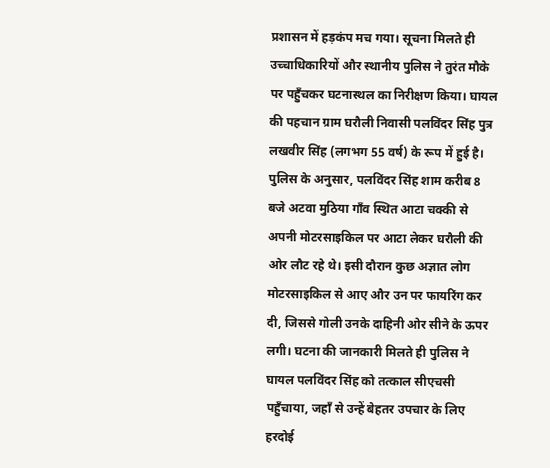प्रशासन में हड़कंप मच गया। सूचना मिलते ही उच्चाधिकारियों और स्थानीय पुलिस ने तुरंत मौके पर पहुँचकर घटनास्थल का निरीक्षण किया। घायल की पहचान ग्राम घरौली निवासी पलविंदर सिंह पुत्र लखवीर सिंह (लगभग 55 वर्ष) के रूप में हुई है। पुलिस के अनुसार, पलविंदर सिंह शाम करीब 8 बजे अटवा मुठिया गाँव स्थित आटा चक्की से अपनी मोटरसाइकिल पर आटा लेकर घरौली की ओर लौट रहे थे। इसी दौरान कुछ अज्ञात लोग मोटरसाइकिल से आए और उन पर फायरिंग कर दी, जिससे गोली उनके दाहिनी ओर सीने के ऊपर लगी। घटना की जानकारी मिलते ही पुलिस ने घायल पलविंदर सिंह को तत्काल सीएचसी पहुँचाया, जहाँ से उन्हें बेहतर उपचार के लिए हरदोई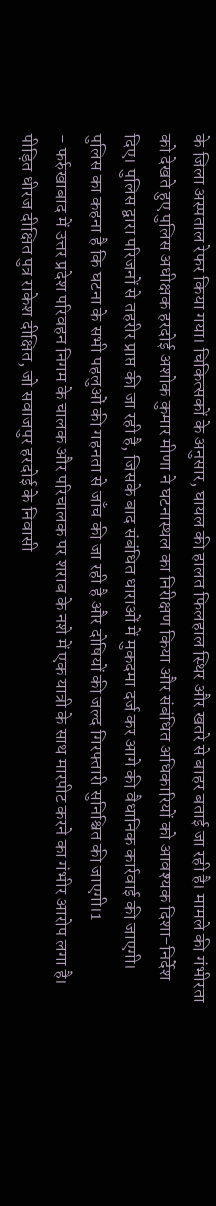के जिला अस्पताल रेफर किया गया। चिकित्सकों के अनुसार, घायल की हालत फिलहाल स्थिर और खतरे से बाहर बताई जा रही है। मामले की गंभीरता को देखते हुए पुलिस अधीक्षक हरदोई अशोक कुमार मीणा ने घटनास्थल का निरीक्षण किया और संबंधित अधिकारियों को आवश्यक दिशा-निर्देश दिए। पुलिस द्वारा परिजनों से तहरीर प्राप्त की जा रही है, जिसके बाद संबंधित धाराओं में मुकदमा दर्ज कर आगे की वैधानिक कार्रवाई की जाएगी। पुलिस का कहना है कि घटना के सभी पहलुओं की गहनता से जाँच की जा रही है और दोषियों की जल्द गिरफ्तारी सुनिश्चित की जाएगी।1
- फर्रुखाबाद में उत्तर प्रदेश परिवहन निगम के चालक और परिचालक पर शराब के नशे में एक यात्री के साथ मारपीट करने का गंभीर आरोप लगा है। पीड़ित धीरज दीक्षित पुत्र राकेश दीक्षित, जो सवाजपुर हरदोई के निवासी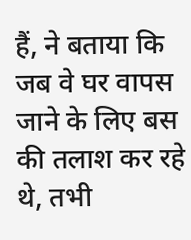हैं, ने बताया कि जब वे घर वापस जाने के लिए बस की तलाश कर रहे थे, तभी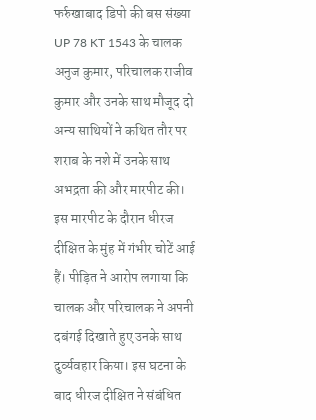फर्रुखाबाद डिपो की बस संख्या UP 78 KT 1543 के चालक अनुज कुमार, परिचालक राजीव कुमार और उनके साथ मौजूद दो अन्य साथियों ने कथित तौर पर शराब के नशे में उनके साथ अभद्रता की और मारपीट की। इस मारपीट के दौरान धीरज दीक्षित के मुंह में गंभीर चोटें आई हैं। पीड़ित ने आरोप लगाया कि चालक और परिचालक ने अपनी दबंगई दिखाते हुए उनके साथ दुर्व्यवहार किया। इस घटना के बाद धीरज दीक्षित ने संबंधित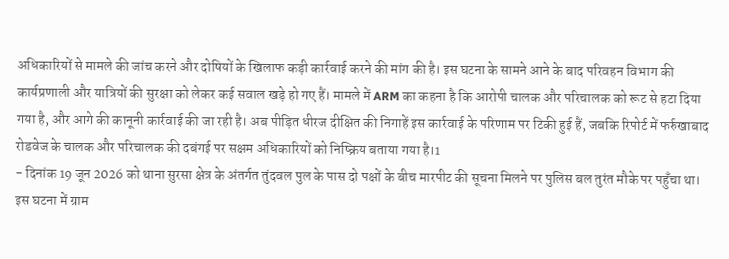अधिकारियों से मामले की जांच करने और दोषियों के खिलाफ कड़ी कार्रवाई करने की मांग की है। इस घटना के सामने आने के बाद परिवहन विभाग की कार्यप्रणाली और यात्रियों की सुरक्षा को लेकर कई सवाल खड़े हो गए हैं। मामले में ARM का कहना है कि आरोपी चालक और परिचालक को रूट से हटा दिया गया है, और आगे की कानूनी कार्रवाई की जा रही है। अब पीड़ित धीरज दीक्षित की निगाहें इस कार्रवाई के परिणाम पर टिकी हुई हैं, जबकि रिपोर्ट में फर्रुखाबाद रोडवेज के चालक और परिचालक की दबंगई पर सक्षम अधिकारियों को निष्क्रिय बताया गया है।1
- दिनांक 19 जून 2026 को थाना सुरसा क्षेत्र के अंतर्गत तुंदवल पुल के पास दो पक्षों के बीच मारपीट की सूचना मिलने पर पुलिस बल तुरंत मौके पर पहुँचा था। इस घटना में ग्राम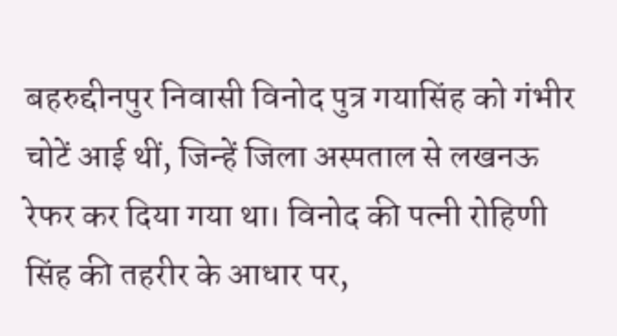बहरुद्दीनपुर निवासी विनोद पुत्र गयासिंह को गंभीर चोटें आई थीं, जिन्हें जिला अस्पताल से लखनऊ रेफर कर दिया गया था। विनोद की पत्नी रोहिणी सिंह की तहरीर के आधार पर,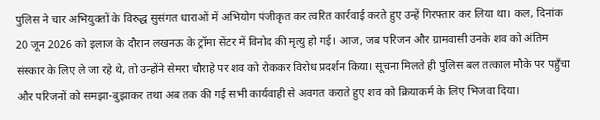पुलिस ने चार अभियुक्तों के विरुद्ध सुसंगत धाराओं में अभियोग पंजीकृत कर त्वरित कार्रवाई करते हुए उन्हें गिरफ्तार कर लिया था। कल, दिनांक 20 जून 2026 को इलाज के दौरान लखनऊ के ट्रॉमा सेंटर में विनोद की मृत्यु हो गई। आज, जब परिजन और ग्रामवासी उनके शव को अंतिम संस्कार के लिए ले जा रहे थे, तो उन्होंने सेमरा चौराहे पर शव को रोककर विरोध प्रदर्शन किया। सूचना मिलते ही पुलिस बल तत्काल मौके पर पहुँचा और परिजनों को समझा-बुझाकर तथा अब तक की गई सभी कार्यवाही से अवगत कराते हुए शव को क्रियाकर्म के लिए भिजवा दिया।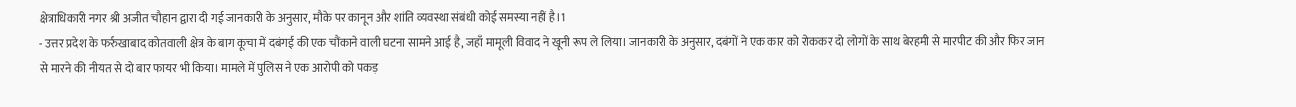क्षेत्राधिकारी नगर श्री अजीत चौहान द्वारा दी गई जानकारी के अनुसार, मौके पर कानून और शांति व्यवस्था संबंधी कोई समस्या नहीं है।1
- उत्तर प्रदेश के फर्रुखाबाद कोतवाली क्षेत्र के बाग कूचा में दबंगई की एक चौंकाने वाली घटना सामने आई है, जहाँ मामूली विवाद ने खूनी रूप ले लिया। जानकारी के अनुसार, दबंगों ने एक कार को रोककर दो लोगों के साथ बेरहमी से मारपीट की और फिर जान से मारने की नीयत से दो बार फायर भी किया। मामले में पुलिस ने एक आरोपी को पकड़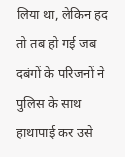लिया था, लेकिन हद तो तब हो गई जब दबंगों के परिजनों ने पुलिस के साथ हाथापाई कर उसे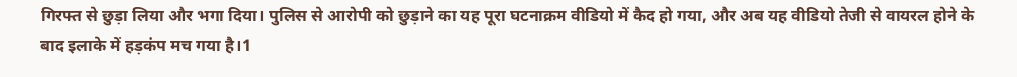गिरफ्त से छुड़ा लिया और भगा दिया। पुलिस से आरोपी को छुड़ाने का यह पूरा घटनाक्रम वीडियो में कैद हो गया, और अब यह वीडियो तेजी से वायरल होने के बाद इलाके में हड़कंप मच गया है।1